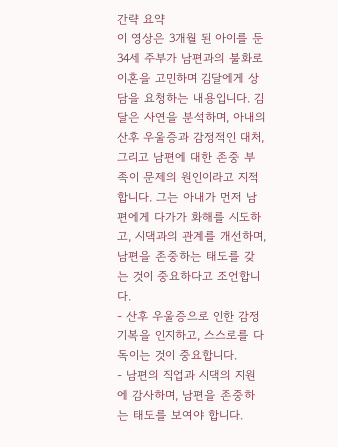간략 요약
이 영상은 3개월 된 아이를 둔 34세 주부가 남편과의 불화로 이혼을 고민하며 김달에게 상담을 요청하는 내용입니다. 김달은 사연을 분석하며, 아내의 산후 우울증과 감정적인 대처, 그리고 남편에 대한 존중 부족이 문제의 원인이라고 지적합니다. 그는 아내가 먼저 남편에게 다가가 화해를 시도하고, 시댁과의 관계를 개선하며, 남편을 존중하는 태도를 갖는 것이 중요하다고 조언합니다.
- 산후 우울증으로 인한 감정 기복을 인지하고, 스스로를 다독이는 것이 중요합니다.
- 남편의 직업과 시댁의 지원에 감사하며, 남편을 존중하는 태도를 보여야 합니다.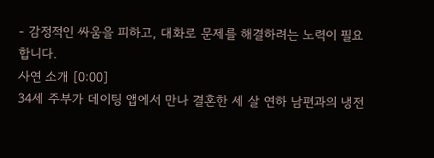- 감정적인 싸움을 피하고, 대화로 문제를 해결하려는 노력이 필요합니다.
사연 소개 [0:00]
34세 주부가 데이팅 앱에서 만나 결혼한 세 살 연하 남편과의 냉전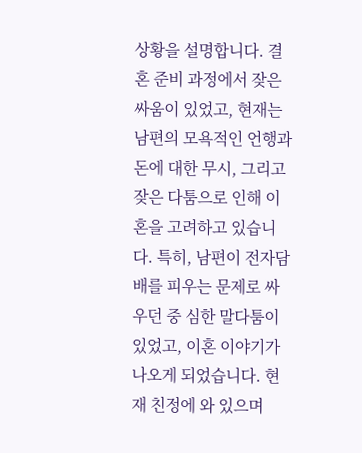상황을 설명합니다. 결혼 준비 과정에서 잦은 싸움이 있었고, 현재는 남편의 모욕적인 언행과 돈에 대한 무시, 그리고 잦은 다툼으로 인해 이혼을 고려하고 있습니다. 특히, 남편이 전자담배를 피우는 문제로 싸우던 중 심한 말다툼이 있었고, 이혼 이야기가 나오게 되었습니다. 현재 친정에 와 있으며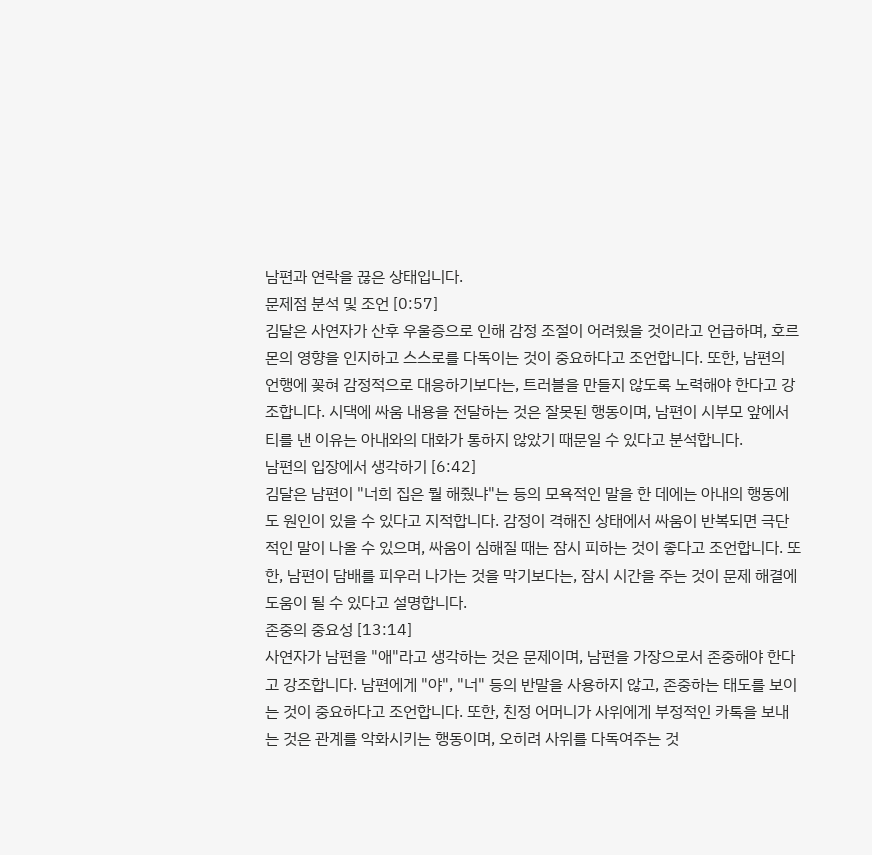남편과 연락을 끊은 상태입니다.
문제점 분석 및 조언 [0:57]
김달은 사연자가 산후 우울증으로 인해 감정 조절이 어려웠을 것이라고 언급하며, 호르몬의 영향을 인지하고 스스로를 다독이는 것이 중요하다고 조언합니다. 또한, 남편의 언행에 꽂혀 감정적으로 대응하기보다는, 트러블을 만들지 않도록 노력해야 한다고 강조합니다. 시댁에 싸움 내용을 전달하는 것은 잘못된 행동이며, 남편이 시부모 앞에서 티를 낸 이유는 아내와의 대화가 통하지 않았기 때문일 수 있다고 분석합니다.
남편의 입장에서 생각하기 [6:42]
김달은 남편이 "너희 집은 뭘 해줬냐"는 등의 모욕적인 말을 한 데에는 아내의 행동에도 원인이 있을 수 있다고 지적합니다. 감정이 격해진 상태에서 싸움이 반복되면 극단적인 말이 나올 수 있으며, 싸움이 심해질 때는 잠시 피하는 것이 좋다고 조언합니다. 또한, 남편이 담배를 피우러 나가는 것을 막기보다는, 잠시 시간을 주는 것이 문제 해결에 도움이 될 수 있다고 설명합니다.
존중의 중요성 [13:14]
사연자가 남편을 "애"라고 생각하는 것은 문제이며, 남편을 가장으로서 존중해야 한다고 강조합니다. 남편에게 "야", "너" 등의 반말을 사용하지 않고, 존중하는 태도를 보이는 것이 중요하다고 조언합니다. 또한, 친정 어머니가 사위에게 부정적인 카톡을 보내는 것은 관계를 악화시키는 행동이며, 오히려 사위를 다독여주는 것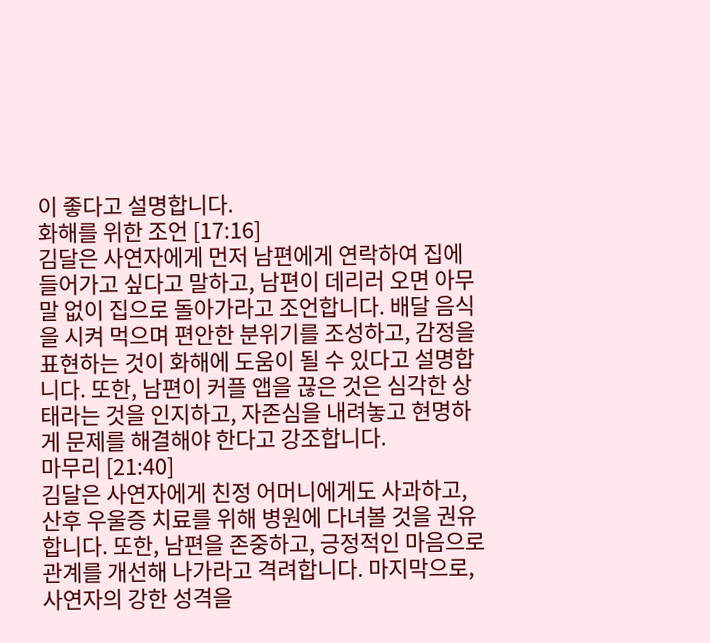이 좋다고 설명합니다.
화해를 위한 조언 [17:16]
김달은 사연자에게 먼저 남편에게 연락하여 집에 들어가고 싶다고 말하고, 남편이 데리러 오면 아무 말 없이 집으로 돌아가라고 조언합니다. 배달 음식을 시켜 먹으며 편안한 분위기를 조성하고, 감정을 표현하는 것이 화해에 도움이 될 수 있다고 설명합니다. 또한, 남편이 커플 앱을 끊은 것은 심각한 상태라는 것을 인지하고, 자존심을 내려놓고 현명하게 문제를 해결해야 한다고 강조합니다.
마무리 [21:40]
김달은 사연자에게 친정 어머니에게도 사과하고, 산후 우울증 치료를 위해 병원에 다녀볼 것을 권유합니다. 또한, 남편을 존중하고, 긍정적인 마음으로 관계를 개선해 나가라고 격려합니다. 마지막으로, 사연자의 강한 성격을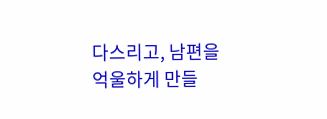다스리고, 남편을 억울하게 만들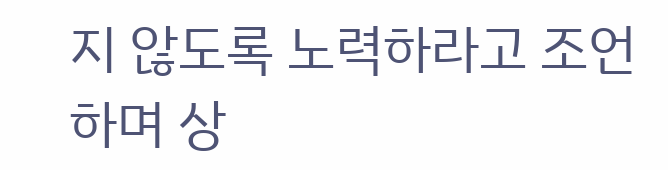지 않도록 노력하라고 조언하며 상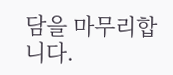담을 마무리합니다.